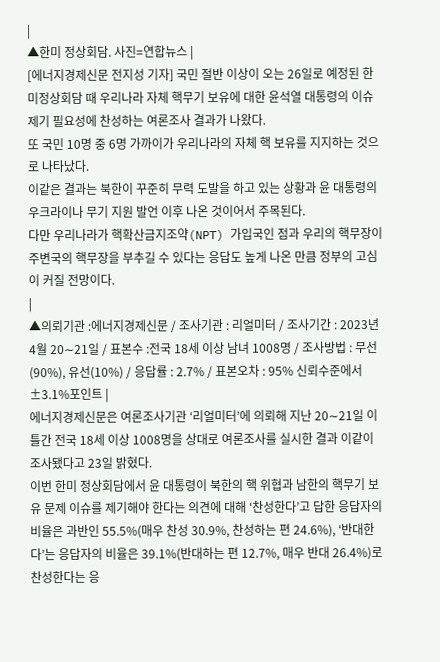|
▲한미 정상회담. 사진=연합뉴스 |
[에너지경제신문 전지성 기자] 국민 절반 이상이 오는 26일로 예정된 한미정상회담 때 우리나라 자체 핵무기 보유에 대한 윤석열 대통령의 이슈 제기 필요성에 찬성하는 여론조사 결과가 나왔다.
또 국민 10명 중 6명 가까이가 우리나라의 자체 핵 보유를 지지하는 것으로 나타났다.
이같은 결과는 북한이 꾸준히 무력 도발을 하고 있는 상황과 윤 대통령의 우크라이나 무기 지원 발언 이후 나온 것이어서 주목된다.
다만 우리나라가 핵확산금지조약(NPT) 가입국인 점과 우리의 핵무장이 주변국의 핵무장을 부추길 수 있다는 응답도 높게 나온 만큼 정부의 고심이 커질 전망이다.
|
▲의뢰기관 :에너지경제신문 / 조사기관 : 리얼미터 / 조사기간 : 2023년 4월 20∼21일 / 표본수 :전국 18세 이상 남녀 1008명 / 조사방법 : 무선(90%), 유선(10%) / 응답률 : 2.7% / 표본오차 : 95% 신뢰수준에서 ±3.1%포인트 |
에너지경제신문은 여론조사기관 ‘리얼미터’에 의뢰해 지난 20∼21일 이틀간 전국 18세 이상 1008명을 상대로 여론조사를 실시한 결과 이같이 조사됐다고 23일 밝혔다.
이번 한미 정상회담에서 윤 대통령이 북한의 핵 위협과 남한의 핵무기 보유 문제 이슈를 제기해야 한다는 의견에 대해 ‘찬성한다’고 답한 응답자의 비율은 과반인 55.5%(매우 찬성 30.9%, 찬성하는 편 24.6%), ‘반대한다’는 응답자의 비율은 39.1%(반대하는 편 12.7%, 매우 반대 26.4%)로 찬성한다는 응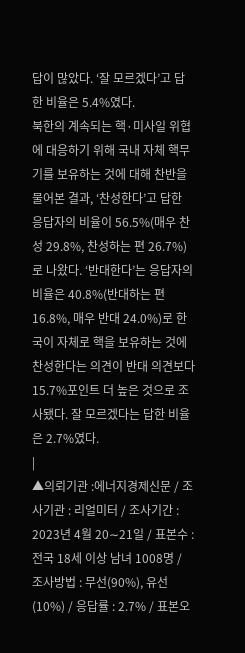답이 많았다. ‘잘 모르겠다’고 답한 비율은 5.4%였다.
북한의 계속되는 핵·미사일 위협에 대응하기 위해 국내 자체 핵무기를 보유하는 것에 대해 찬반을 물어본 결과, ‘찬성한다’고 답한 응답자의 비율이 56.5%(매우 찬성 29.8%, 찬성하는 편 26.7%)로 나왔다. ‘반대한다’는 응답자의 비율은 40.8%(반대하는 편 16.8%, 매우 반대 24.0%)로 한국이 자체로 핵을 보유하는 것에 찬성한다는 의견이 반대 의견보다 15.7%포인트 더 높은 것으로 조사됐다. 잘 모르겠다는 답한 비율은 2.7%였다.
|
▲의뢰기관 :에너지경제신문 / 조사기관 : 리얼미터 / 조사기간 : 2023년 4월 20∼21일 / 표본수 :전국 18세 이상 남녀 1008명 / 조사방법 : 무선(90%), 유선(10%) / 응답률 : 2.7% / 표본오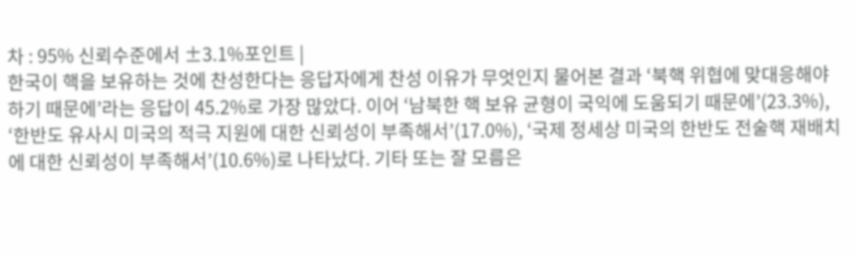차 : 95% 신뢰수준에서 ±3.1%포인트 |
한국이 핵을 보유하는 것에 찬성한다는 응답자에게 찬성 이유가 무엇인지 물어본 결과 ‘북핵 위협에 맞대응해야 하기 때문에’라는 응답이 45.2%로 가장 많았다. 이어 ‘남북한 핵 보유 균형이 국익에 도움되기 때문에’(23.3%), ‘한반도 유사시 미국의 적극 지원에 대한 신뢰성이 부족해서’(17.0%), ‘국제 정세상 미국의 한반도 전술핵 재배치에 대한 신뢰성이 부족해서’(10.6%)로 나타났다. 기타 또는 잘 모름은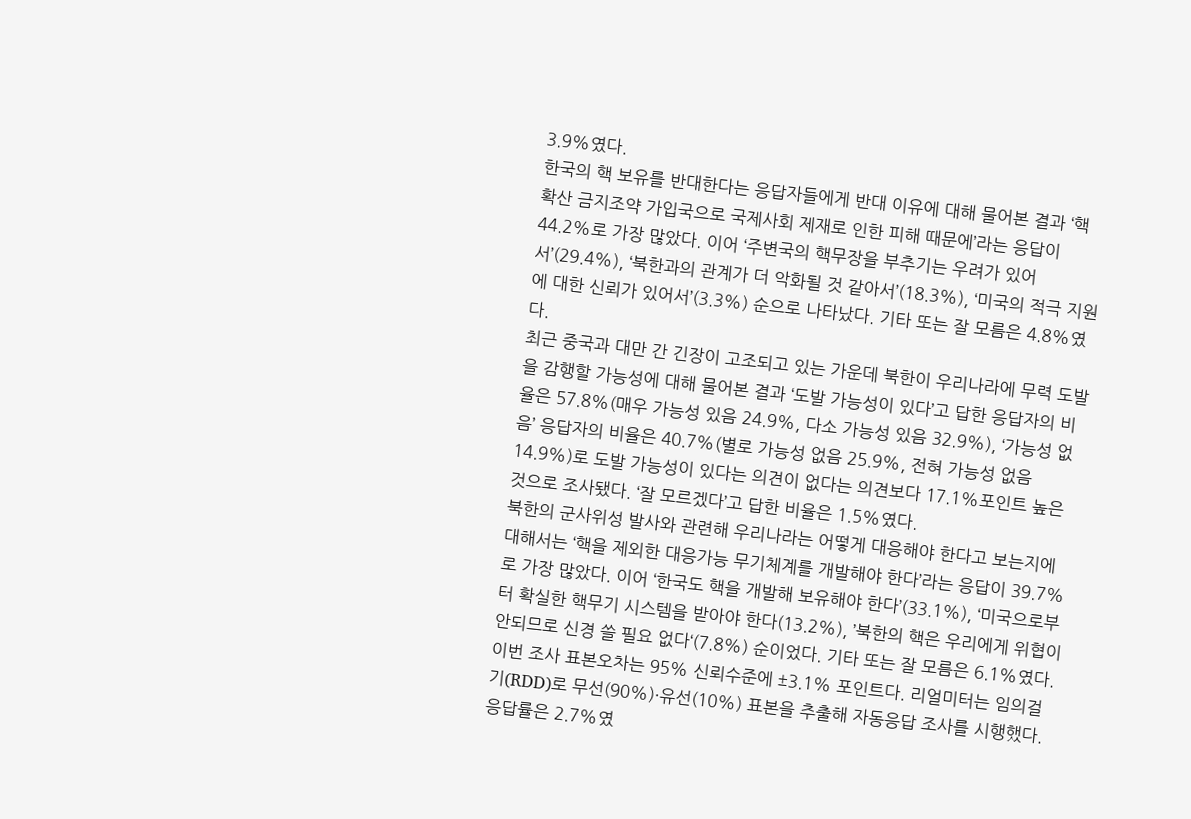3.9%였다.
한국의 핵 보유를 반대한다는 응답자들에게 반대 이유에 대해 물어본 결과 ‘핵 확산 금지조약 가입국으로 국제사회 제재로 인한 피해 때문에’라는 응답이 44.2%로 가장 많았다. 이어 ‘주변국의 핵무장을 부추기는 우려가 있어서’(29.4%), ‘북한과의 관계가 더 악화될 것 같아서’(18.3%), ‘미국의 적극 지원에 대한 신뢰가 있어서’(3.3%) 순으로 나타났다. 기타 또는 잘 모름은 4.8%였다.
최근 중국과 대만 간 긴장이 고조되고 있는 가운데 북한이 우리나라에 무력 도발을 감행할 가능성에 대해 물어본 결과 ‘도발 가능성이 있다’고 답한 응답자의 비율은 57.8%(매우 가능성 있음 24.9%, 다소 가능성 있음 32.9%), ‘가능성 없음’ 응답자의 비율은 40.7%(별로 가능성 없음 25.9%, 전혀 가능성 없음 14.9%)로 도발 가능성이 있다는 의견이 없다는 의견보다 17.1%포인트 높은 것으로 조사됐다. ‘잘 모르겠다’고 답한 비율은 1.5%였다.
북한의 군사위성 발사와 관련해 우리나라는 어떻게 대응해야 한다고 보는지에 대해서는 ‘핵을 제외한 대응가능 무기체계를 개발해야 한다’라는 응답이 39.7%로 가장 많았다. 이어 ‘한국도 핵을 개발해 보유해야 한다’(33.1%), ‘미국으로부터 확실한 핵무기 시스템을 받아야 한다(13.2%), ’북한의 핵은 우리에게 위협이 안되므로 신경 쓸 필요 없다‘(7.8%) 순이었다. 기타 또는 잘 모름은 6.1%였다.
이번 조사 표본오차는 95% 신뢰수준에 ±3.1% 포인트다. 리얼미터는 임의걸기(RDD)로 무선(90%)·유선(10%) 표본을 추출해 자동응답 조사를 시행했다. 응답률은 2.7%였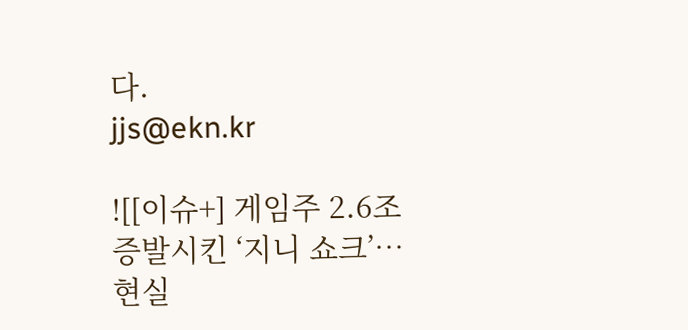다.
jjs@ekn.kr

![[이슈+] 게임주 2.6조 증발시킨 ‘지니 쇼크’…현실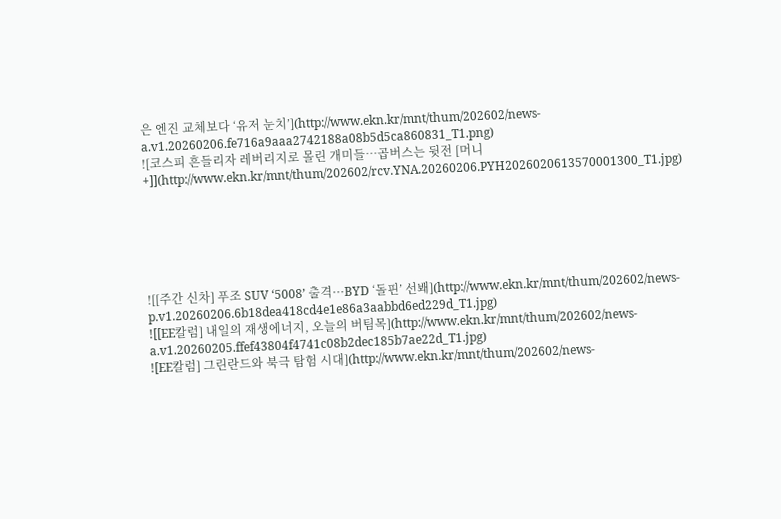은 엔진 교체보다 ‘유저 눈치’](http://www.ekn.kr/mnt/thum/202602/news-a.v1.20260206.fe716a9aaa2742188a08b5d5ca860831_T1.png)
![코스피 흔들리자 레버리지로 몰린 개미들…곱버스는 뒷전 [머니+]](http://www.ekn.kr/mnt/thum/202602/rcv.YNA.20260206.PYH2026020613570001300_T1.jpg)






![[주간 신차] 푸조 SUV ‘5008’ 출격···BYD ‘돌핀’ 선봬](http://www.ekn.kr/mnt/thum/202602/news-p.v1.20260206.6b18dea418cd4e1e86a3aabbd6ed229d_T1.jpg)
![[EE칼럼] 내일의 재생에너지, 오늘의 버팀목](http://www.ekn.kr/mnt/thum/202602/news-a.v1.20260205.ffef43804f4741c08b2dec185b7ae22d_T1.jpg)
![EE칼럼] 그린란드와 북극 탐험 시대](http://www.ekn.kr/mnt/thum/202602/news-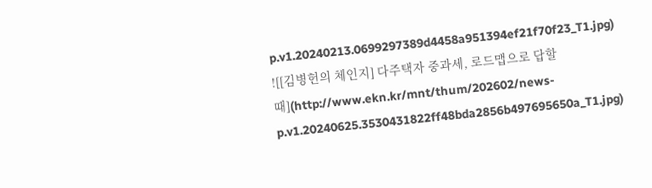p.v1.20240213.0699297389d4458a951394ef21f70f23_T1.jpg)
![[김병헌의 체인지] 다주택자 중과세, 로드맵으로 답할 때](http://www.ekn.kr/mnt/thum/202602/news-p.v1.20240625.3530431822ff48bda2856b497695650a_T1.jpg)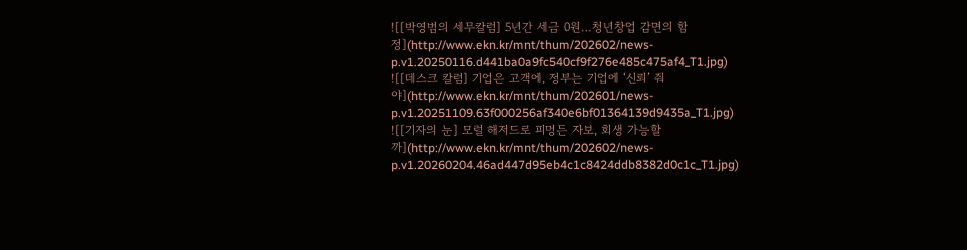![[박영범의 세무칼럼] 5년간 세금 0원…청년창업 감면의 함정](http://www.ekn.kr/mnt/thum/202602/news-p.v1.20250116.d441ba0a9fc540cf9f276e485c475af4_T1.jpg)
![[데스크 칼럼] 기업은 고객에, 정부는 기업에 ‘신뢰’ 줘야](http://www.ekn.kr/mnt/thum/202601/news-p.v1.20251109.63f000256af340e6bf01364139d9435a_T1.jpg)
![[기자의 눈] 모럴 해저드로 피멍든 자보, 회생 가능할까](http://www.ekn.kr/mnt/thum/202602/news-p.v1.20260204.46ad447d95eb4c1c8424ddb8382d0c1c_T1.jpg)